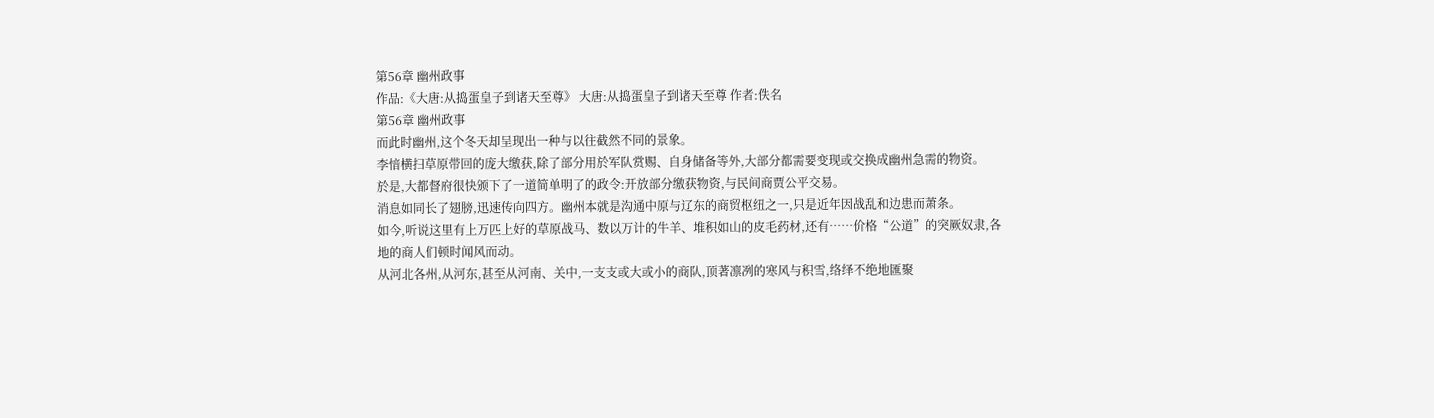第56章 幽州政事
作品:《大唐:从捣蛋皇子到诸天至尊》 大唐:从捣蛋皇子到诸天至尊 作者:佚名
第56章 幽州政事
而此时幽州,这个冬天却呈现出一种与以往截然不同的景象。
李愔横扫草原带回的庞大缴获,除了部分用於军队赏赐、自身储备等外,大部分都需要变现或交换成幽州急需的物资。
於是,大都督府很快颁下了一道简单明了的政令:开放部分缴获物资,与民间商贾公平交易。
消息如同长了翅膀,迅速传向四方。幽州本就是沟通中原与辽东的商贸枢纽之一,只是近年因战乱和边患而萧条。
如今,听说这里有上万匹上好的草原战马、数以万计的牛羊、堆积如山的皮毛药材,还有……价格“公道”的突厥奴隶,各地的商人们顿时闻风而动。
从河北各州,从河东,甚至从河南、关中,一支支或大或小的商队,顶著凛冽的寒风与积雪,络绎不绝地匯聚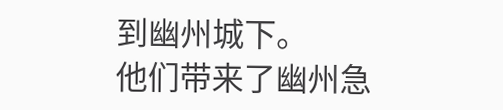到幽州城下。
他们带来了幽州急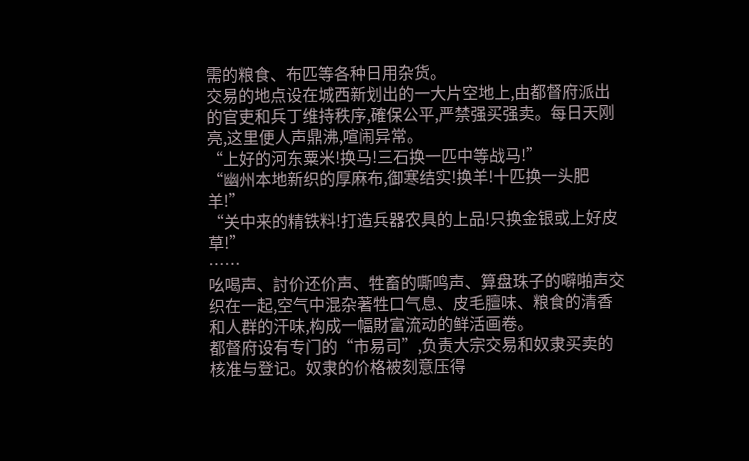需的粮食、布匹等各种日用杂货。
交易的地点设在城西新划出的一大片空地上,由都督府派出的官吏和兵丁维持秩序,確保公平,严禁强买强卖。每日天刚亮,这里便人声鼎沸,喧闹异常。
“上好的河东粟米!换马!三石换一匹中等战马!”
“幽州本地新织的厚麻布,御寒结实!换羊!十匹换一头肥羊!”
“关中来的精铁料!打造兵器农具的上品!只换金银或上好皮草!”
……
吆喝声、討价还价声、牲畜的嘶鸣声、算盘珠子的噼啪声交织在一起,空气中混杂著牲口气息、皮毛膻味、粮食的清香和人群的汗味,构成一幅財富流动的鲜活画卷。
都督府设有专门的“市易司”,负责大宗交易和奴隶买卖的核准与登记。奴隶的价格被刻意压得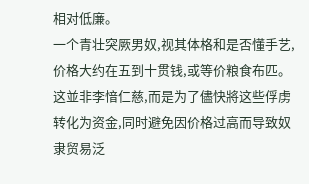相对低廉。
一个青壮突厥男奴,视其体格和是否懂手艺,价格大约在五到十贯钱,或等价粮食布匹。
这並非李愔仁慈,而是为了儘快將这些俘虏转化为资金,同时避免因价格过高而导致奴隶贸易泛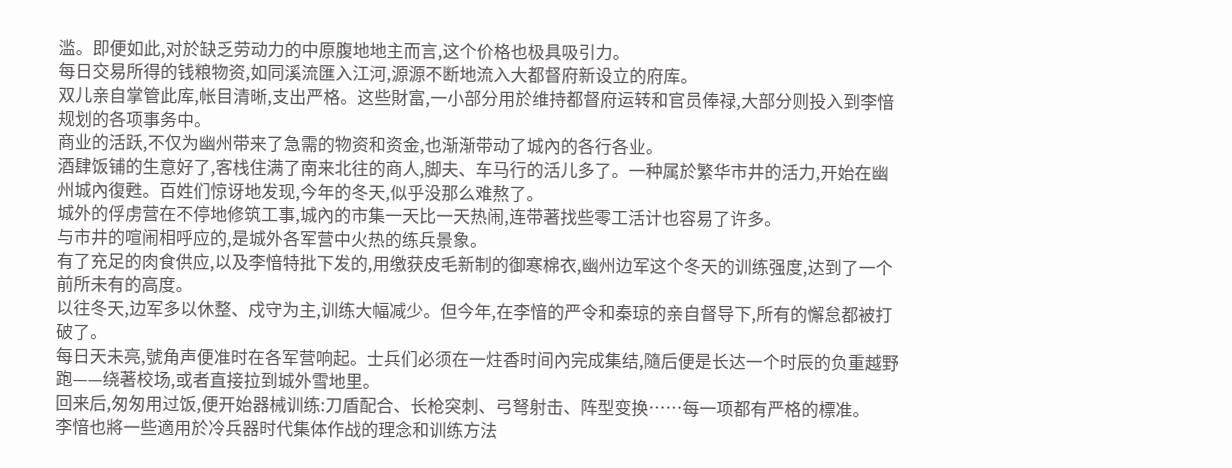滥。即便如此,对於缺乏劳动力的中原腹地地主而言,这个价格也极具吸引力。
每日交易所得的钱粮物资,如同溪流匯入江河,源源不断地流入大都督府新设立的府库。
双儿亲自掌管此库,帐目清晰,支出严格。这些財富,一小部分用於维持都督府运转和官员俸禄,大部分则投入到李愔规划的各项事务中。
商业的活跃,不仅为幽州带来了急需的物资和资金,也渐渐带动了城內的各行各业。
酒肆饭铺的生意好了,客栈住满了南来北往的商人,脚夫、车马行的活儿多了。一种属於繁华市井的活力,开始在幽州城內復甦。百姓们惊讶地发现,今年的冬天,似乎没那么难熬了。
城外的俘虏营在不停地修筑工事,城內的市集一天比一天热闹,连带著找些零工活计也容易了许多。
与市井的喧闹相呼应的,是城外各军营中火热的练兵景象。
有了充足的肉食供应,以及李愔特批下发的,用缴获皮毛新制的御寒棉衣,幽州边军这个冬天的训练强度,达到了一个前所未有的高度。
以往冬天,边军多以休整、戍守为主,训练大幅减少。但今年,在李愔的严令和秦琼的亲自督导下,所有的懈怠都被打破了。
每日天未亮,號角声便准时在各军营响起。士兵们必须在一炷香时间內完成集结,隨后便是长达一个时辰的负重越野跑——绕著校场,或者直接拉到城外雪地里。
回来后,匆匆用过饭,便开始器械训练:刀盾配合、长枪突刺、弓弩射击、阵型变换……每一项都有严格的標准。
李愔也將一些適用於冷兵器时代集体作战的理念和训练方法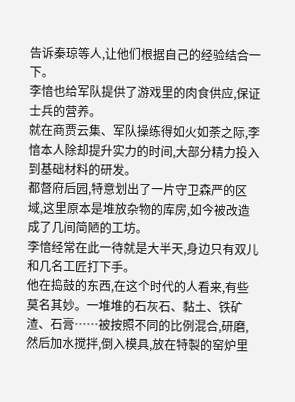告诉秦琼等人,让他们根据自己的经验结合一下。
李愔也给军队提供了游戏里的肉食供应,保证士兵的营养。
就在商贾云集、军队操练得如火如荼之际,李愔本人除却提升实力的时间,大部分精力投入到基础材料的研发。
都督府后园,特意划出了一片守卫森严的区域,这里原本是堆放杂物的库房,如今被改造成了几间简陋的工坊。
李愔经常在此一待就是大半天,身边只有双儿和几名工匠打下手。
他在捣鼓的东西,在这个时代的人看来,有些莫名其妙。一堆堆的石灰石、黏土、铁矿渣、石膏……被按照不同的比例混合,研磨,然后加水搅拌,倒入模具,放在特製的窑炉里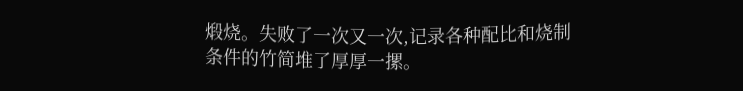煅烧。失败了一次又一次,记录各种配比和烧制条件的竹简堆了厚厚一摞。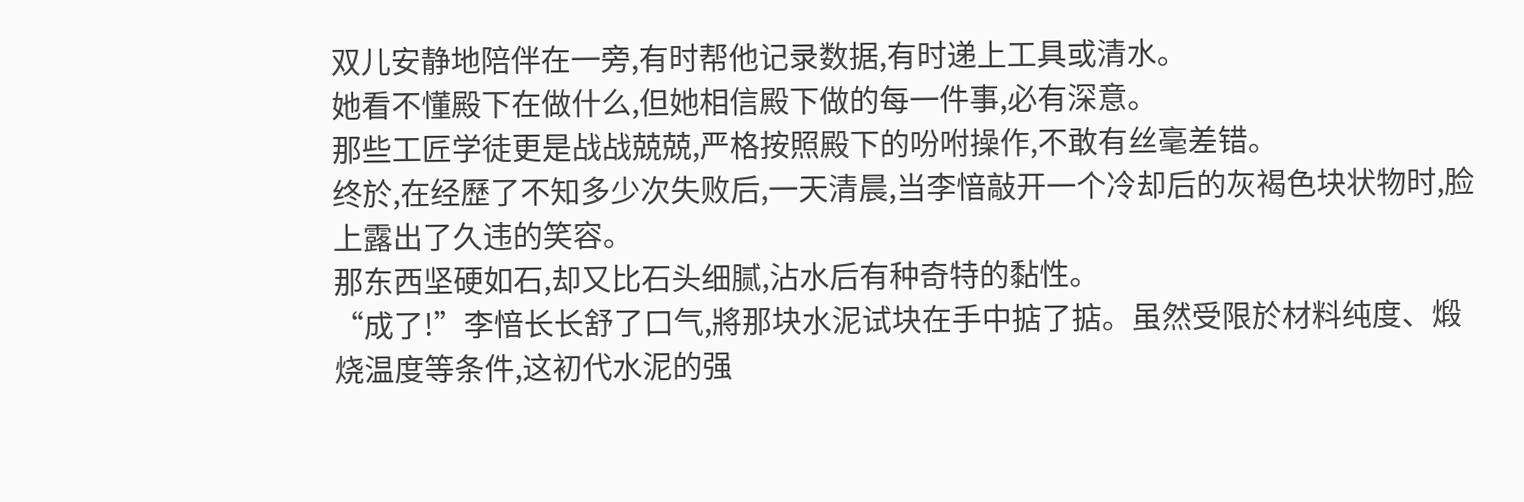双儿安静地陪伴在一旁,有时帮他记录数据,有时递上工具或清水。
她看不懂殿下在做什么,但她相信殿下做的每一件事,必有深意。
那些工匠学徒更是战战兢兢,严格按照殿下的吩咐操作,不敢有丝毫差错。
终於,在经歷了不知多少次失败后,一天清晨,当李愔敲开一个冷却后的灰褐色块状物时,脸上露出了久违的笑容。
那东西坚硬如石,却又比石头细腻,沾水后有种奇特的黏性。
“成了!”李愔长长舒了口气,將那块水泥试块在手中掂了掂。虽然受限於材料纯度、煅烧温度等条件,这初代水泥的强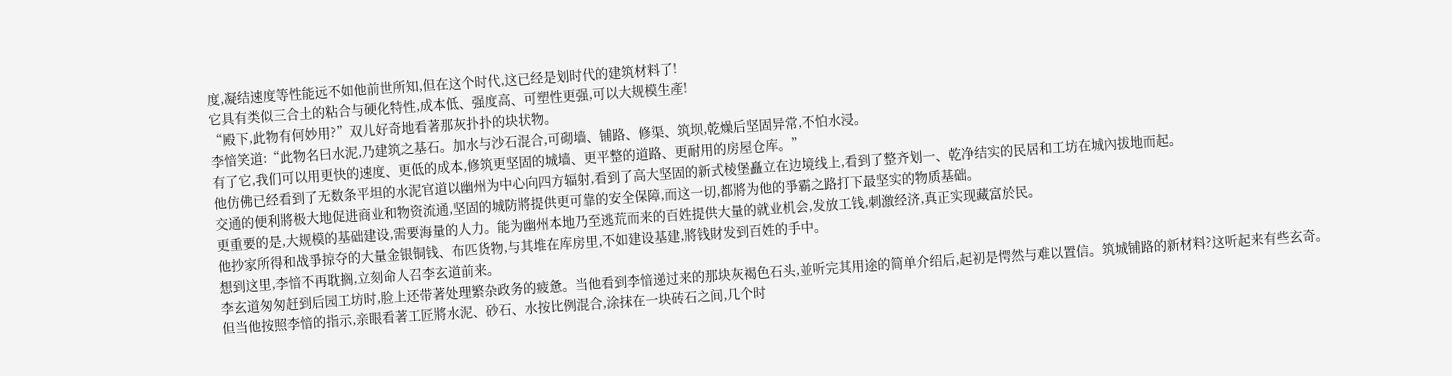度,凝结速度等性能远不如他前世所知,但在这个时代,这已经是划时代的建筑材料了!
它具有类似三合土的粘合与硬化特性,成本低、强度高、可塑性更强,可以大规模生產!
“殿下,此物有何妙用?”双儿好奇地看著那灰扑扑的块状物。
李愔笑道:“此物名曰水泥,乃建筑之基石。加水与沙石混合,可砌墙、铺路、修渠、筑坝,乾燥后坚固异常,不怕水浸。
有了它,我们可以用更快的速度、更低的成本,修筑更坚固的城墙、更平整的道路、更耐用的房屋仓库。”
他仿佛已经看到了无数条平坦的水泥官道以幽州为中心向四方辐射,看到了高大坚固的新式棱堡矗立在边境线上,看到了整齐划一、乾净结实的民居和工坊在城內拔地而起。
交通的便利將极大地促进商业和物资流通,坚固的城防將提供更可靠的安全保障,而这一切,都將为他的爭霸之路打下最坚实的物质基础。
更重要的是,大规模的基础建设,需要海量的人力。能为幽州本地乃至逃荒而来的百姓提供大量的就业机会,发放工钱,刺激经济,真正实现藏富於民。
他抄家所得和战爭掠夺的大量金银铜钱、布匹货物,与其堆在库房里,不如建设基建,將钱財发到百姓的手中。
想到这里,李愔不再耽搁,立刻命人召李玄道前来。
李玄道匆匆赶到后园工坊时,脸上还带著处理繁杂政务的疲惫。当他看到李愔递过来的那块灰褐色石头,並听完其用途的简单介绍后,起初是愕然与难以置信。筑城铺路的新材料?这听起来有些玄奇。
但当他按照李愔的指示,亲眼看著工匠將水泥、砂石、水按比例混合,涂抹在一块砖石之间,几个时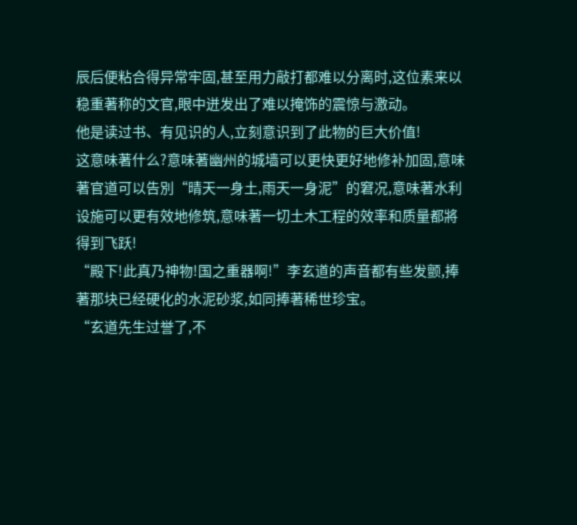辰后便粘合得异常牢固,甚至用力敲打都难以分离时,这位素来以稳重著称的文官,眼中迸发出了难以掩饰的震惊与激动。
他是读过书、有见识的人,立刻意识到了此物的巨大价值!
这意味著什么?意味著幽州的城墙可以更快更好地修补加固,意味著官道可以告別“晴天一身土,雨天一身泥”的窘况,意味著水利设施可以更有效地修筑,意味著一切土木工程的效率和质量都將得到飞跃!
“殿下!此真乃神物!国之重器啊!”李玄道的声音都有些发颤,捧著那块已经硬化的水泥砂浆,如同捧著稀世珍宝。
“玄道先生过誉了,不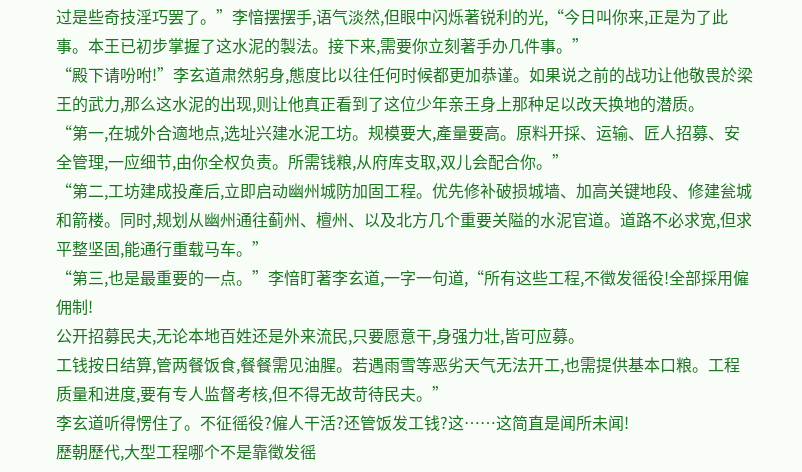过是些奇技淫巧罢了。”李愔摆摆手,语气淡然,但眼中闪烁著锐利的光,“今日叫你来,正是为了此事。本王已初步掌握了这水泥的製法。接下来,需要你立刻著手办几件事。”
“殿下请吩咐!”李玄道肃然躬身,態度比以往任何时候都更加恭谨。如果说之前的战功让他敬畏於梁王的武力,那么这水泥的出现,则让他真正看到了这位少年亲王身上那种足以改天换地的潜质。
“第一,在城外合適地点,选址兴建水泥工坊。规模要大,產量要高。原料开採、运输、匠人招募、安全管理,一应细节,由你全权负责。所需钱粮,从府库支取,双儿会配合你。”
“第二,工坊建成投產后,立即启动幽州城防加固工程。优先修补破损城墙、加高关键地段、修建瓮城和箭楼。同时,规划从幽州通往蓟州、檀州、以及北方几个重要关隘的水泥官道。道路不必求宽,但求平整坚固,能通行重载马车。”
“第三,也是最重要的一点。”李愔盯著李玄道,一字一句道,“所有这些工程,不徵发徭役!全部採用僱佣制!
公开招募民夫,无论本地百姓还是外来流民,只要愿意干,身强力壮,皆可应募。
工钱按日结算,管两餐饭食,餐餐需见油腥。若遇雨雪等恶劣天气无法开工,也需提供基本口粮。工程质量和进度,要有专人监督考核,但不得无故苛待民夫。”
李玄道听得愣住了。不征徭役?僱人干活?还管饭发工钱?这……这简直是闻所未闻!
歷朝歷代,大型工程哪个不是靠徵发徭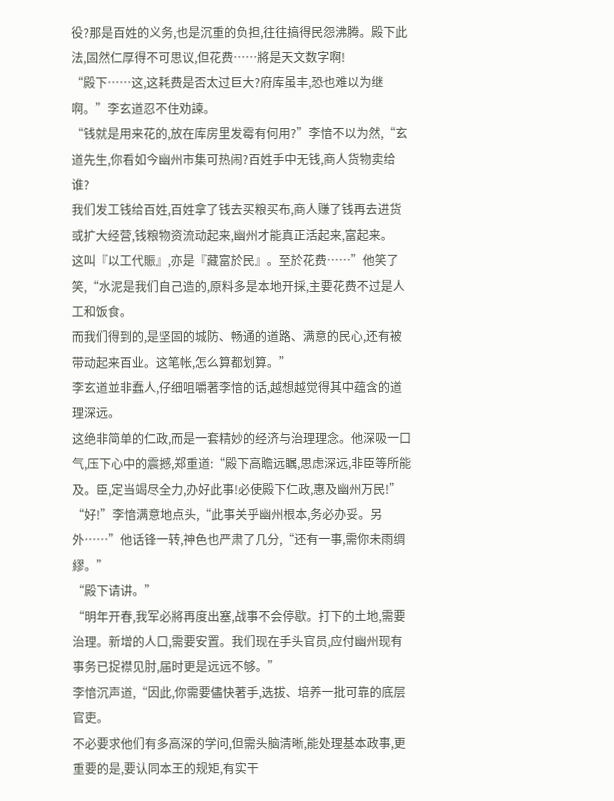役?那是百姓的义务,也是沉重的负担,往往搞得民怨沸腾。殿下此法,固然仁厚得不可思议,但花费……將是天文数字啊!
“殿下……这,这耗费是否太过巨大?府库虽丰,恐也难以为继啊。”李玄道忍不住劝諫。
“钱就是用来花的,放在库房里发霉有何用?”李愔不以为然,“玄道先生,你看如今幽州市集可热闹?百姓手中无钱,商人货物卖给谁?
我们发工钱给百姓,百姓拿了钱去买粮买布,商人赚了钱再去进货或扩大经营,钱粮物资流动起来,幽州才能真正活起来,富起来。
这叫『以工代賑』,亦是『藏富於民』。至於花费……”他笑了笑,“水泥是我们自己造的,原料多是本地开採,主要花费不过是人工和饭食。
而我们得到的,是坚固的城防、畅通的道路、满意的民心,还有被带动起来百业。这笔帐,怎么算都划算。”
李玄道並非蠢人,仔细咀嚼著李愔的话,越想越觉得其中蕴含的道理深远。
这绝非简单的仁政,而是一套精妙的经济与治理理念。他深吸一口气,压下心中的震撼,郑重道:“殿下高瞻远瞩,思虑深远,非臣等所能及。臣,定当竭尽全力,办好此事!必使殿下仁政,惠及幽州万民!”
“好!”李愔满意地点头,“此事关乎幽州根本,务必办妥。另外……”他话锋一转,神色也严肃了几分,“还有一事,需你未雨绸繆。”
“殿下请讲。”
“明年开春,我军必將再度出塞,战事不会停歇。打下的土地,需要治理。新增的人口,需要安置。我们现在手头官员,应付幽州现有事务已捉襟见肘,届时更是远远不够。”
李愔沉声道,“因此,你需要儘快著手,选拔、培养一批可靠的底层官吏。
不必要求他们有多高深的学问,但需头脑清晰,能处理基本政事,更重要的是,要认同本王的规矩,有实干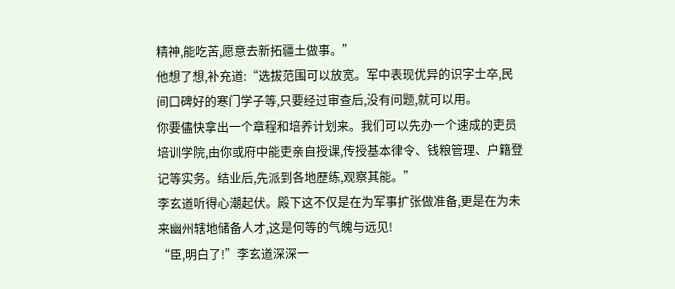精神,能吃苦,愿意去新拓疆土做事。”
他想了想,补充道:“选拔范围可以放宽。军中表现优异的识字士卒,民间口碑好的寒门学子等,只要经过审查后,没有问题,就可以用。
你要儘快拿出一个章程和培养计划来。我们可以先办一个速成的吏员培训学院,由你或府中能吏亲自授课,传授基本律令、钱粮管理、户籍登记等实务。结业后,先派到各地歷练,观察其能。”
李玄道听得心潮起伏。殿下这不仅是在为军事扩张做准备,更是在为未来幽州辖地储备人才,这是何等的气魄与远见!
“臣,明白了!”李玄道深深一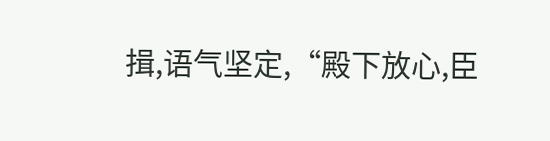揖,语气坚定,“殿下放心,臣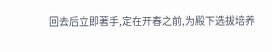回去后立即著手,定在开春之前,为殿下选拔培养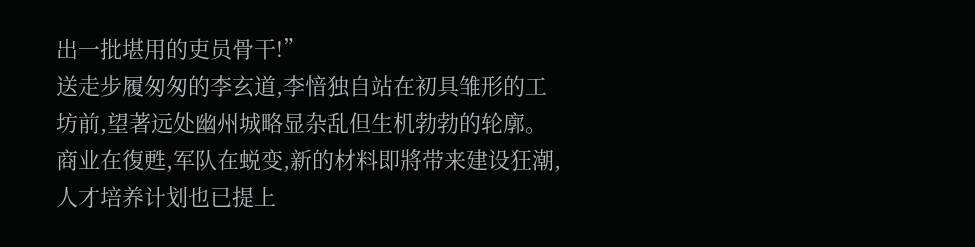出一批堪用的吏员骨干!”
送走步履匆匆的李玄道,李愔独自站在初具雏形的工坊前,望著远处幽州城略显杂乱但生机勃勃的轮廓。
商业在復甦,军队在蜕变,新的材料即將带来建设狂潮,人才培养计划也已提上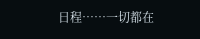日程……一切都在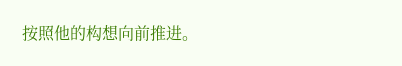按照他的构想向前推进。